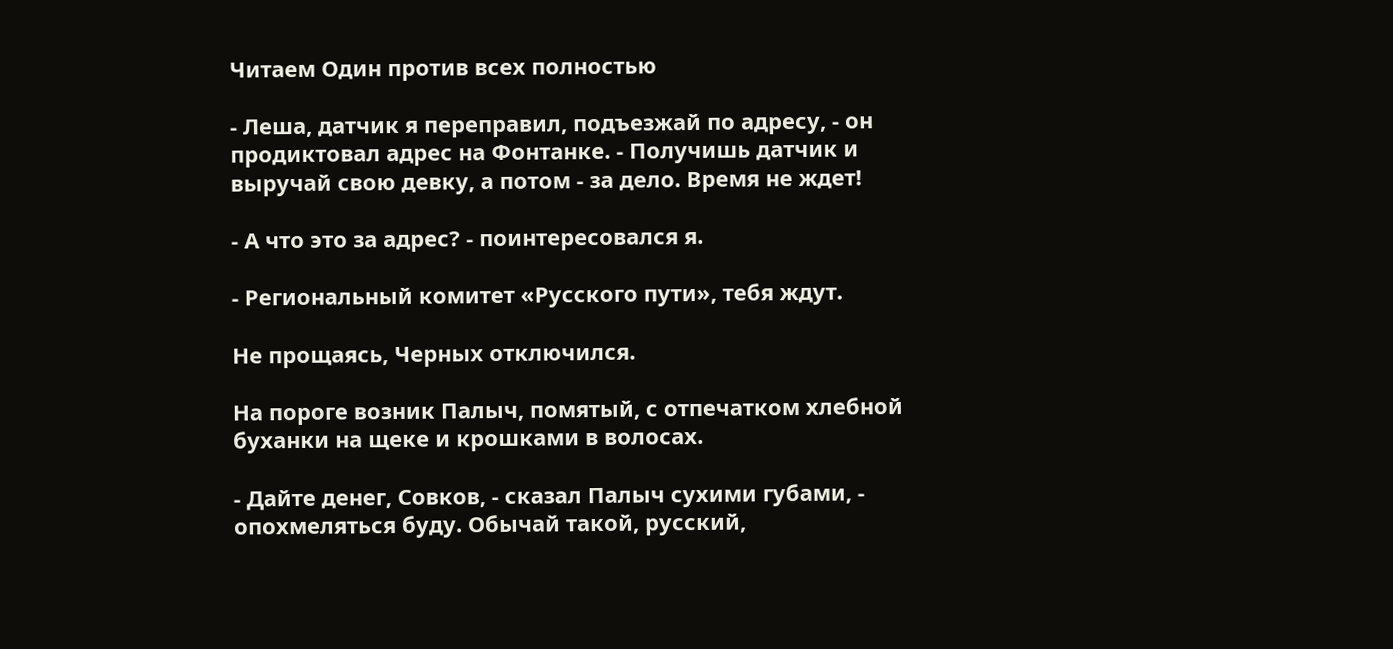Читаем Один против всех полностью

- Леша, датчик я переправил, подъезжай по адресу, - он продиктовал адрес на Фонтанке. - Получишь датчик и выручай свою девку, а потом - за дело. Время не ждет!

- А что это за адрес? - поинтересовался я.

- Региональный комитет «Русского пути», тебя ждут.

Не прощаясь, Черных отключился.

На пороге возник Палыч, помятый, с отпечатком хлебной буханки на щеке и крошками в волосах.

- Дайте денег, Совков, - сказал Палыч сухими губами, - опохмеляться буду. Обычай такой, русский,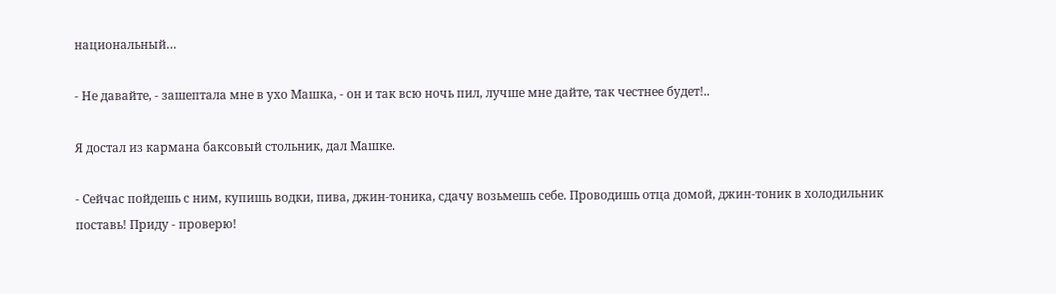национальный…

- Не давайте, - зашептала мне в ухо Машка, - он и так всю ночь пил, лучше мне дайте, так честнее будет!..

Я достал из кармана баксовый стольник, дал Машке.

- Сейчас пойдешь с ним, купишь водки, пива, джин-тоника, сдачу возьмешь себе. Проводишь отца домой, джин-тоник в холодильник поставь! Приду - проверю!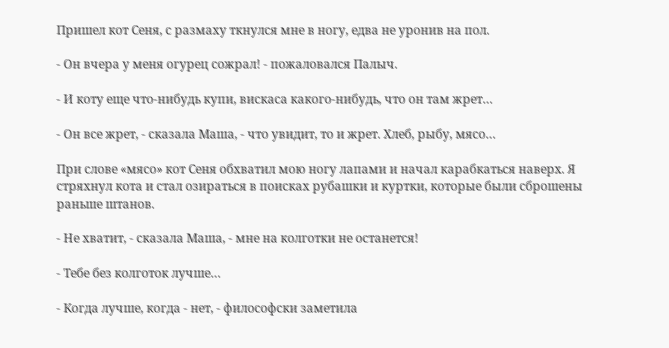Пришел кот Сеня, с размаху ткнулся мне в ногу, едва не уронив на пол.

- Он вчера у меня огурец сожрал! - пожаловался Палыч.

- И коту еще что-нибудь купи, вискаса какого-нибудь, что он там жрет…

- Он все жрет, - сказала Маша, - что увидит, то и жрет. Хлеб, рыбу, мясо…

При слове «мясо» кот Сеня обхватил мою ногу лапами и начал карабкаться наверх. Я стряхнул кота и стал озираться в поисках рубашки и куртки, которые были сброшены раньше штанов.

- Не хватит, - сказала Маша, - мне на колготки не останется!

- Тебе без колготок лучше…

- Когда лучше, когда - нет, - философски заметила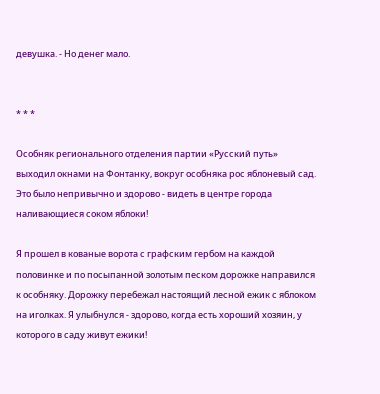девушка. - Но денег мало.


* * *

Особняк регионального отделения партии «Русский путь» выходил окнами на Фонтанку, вокруг особняка рос яблоневый сад. Это было непривычно и здорово - видеть в центре города наливающиеся соком яблоки!

Я прошел в кованые ворота с графским гербом на каждой половинке и по посыпанной золотым песком дорожке направился к особняку. Дорожку перебежал настоящий лесной ежик с яблоком на иголках. Я улыбнулся - здорово, когда есть хороший хозяин, у которого в саду живут ежики!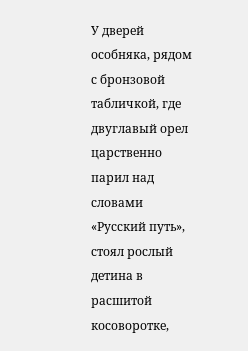У дверей особняка, рядом с бронзовой табличкой, где двуглавый орел царственно парил над словами «Русский путь», стоял рослый детина в расшитой косоворотке,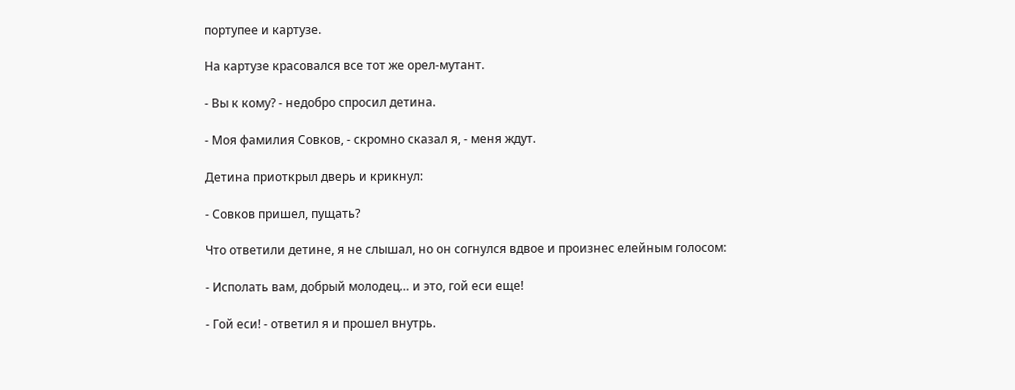портупее и картузе.

На картузе красовался все тот же орел-мутант.

- Вы к кому? - недобро спросил детина.

- Моя фамилия Совков, - скромно сказал я, - меня ждут.

Детина приоткрыл дверь и крикнул:

- Совков пришел, пущать?

Что ответили детине, я не слышал, но он согнулся вдвое и произнес елейным голосом:

- Исполать вам, добрый молодец… и это, гой еси еще!

- Гой еси! - ответил я и прошел внутрь.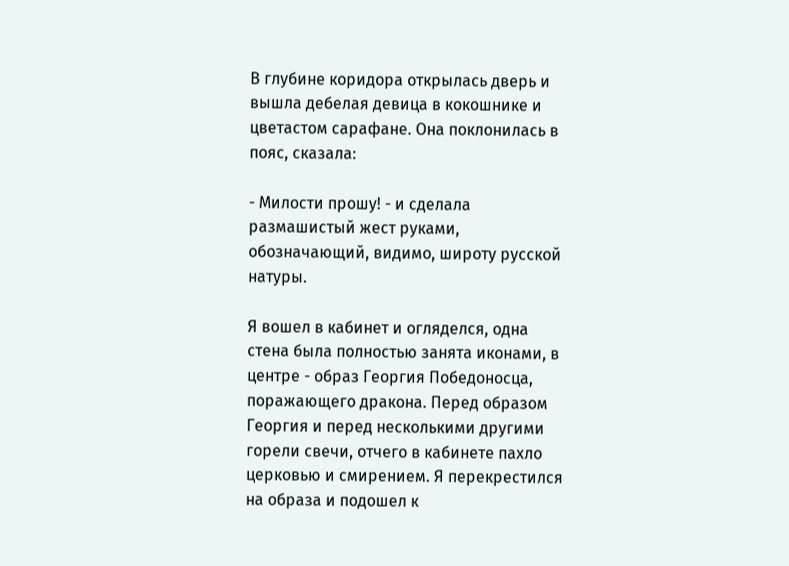В глубине коридора открылась дверь и вышла дебелая девица в кокошнике и цветастом сарафане. Она поклонилась в пояс, сказала:

- Милости прошу! - и сделала размашистый жест руками, обозначающий, видимо, широту русской натуры.

Я вошел в кабинет и огляделся, одна стена была полностью занята иконами, в центре - образ Георгия Победоносца, поражающего дракона. Перед образом Георгия и перед несколькими другими горели свечи, отчего в кабинете пахло церковью и смирением. Я перекрестился на образа и подошел к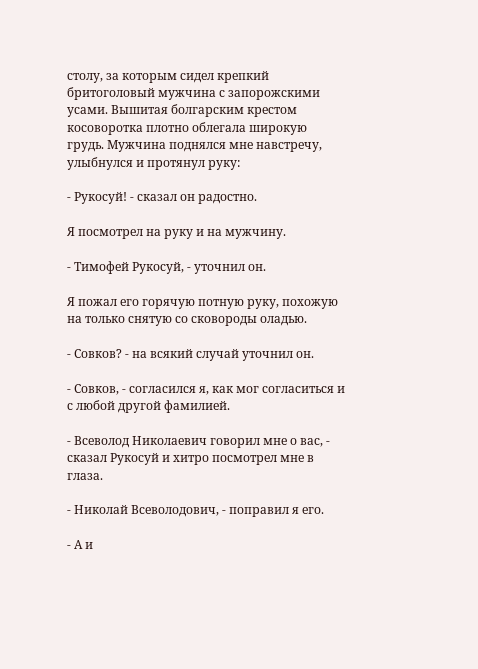столу, за которым сидел крепкий бритоголовый мужчина с запорожскими усами. Вышитая болгарским крестом косоворотка плотно облегала широкую грудь. Мужчина поднялся мне навстречу, улыбнулся и протянул руку:

- Рукосуй! - сказал он радостно.

Я посмотрел на руку и на мужчину.

- Тимофей Рукосуй, - уточнил он.

Я пожал его горячую потную руку, похожую на только снятую со сковороды оладью.

- Совков? - на всякий случай уточнил он.

- Совков, - согласился я, как мог согласиться и с любой другой фамилией.

- Всеволод Николаевич говорил мне о вас, - сказал Рукосуй и хитро посмотрел мне в глаза.

- Николай Всеволодович, - поправил я его.

- А и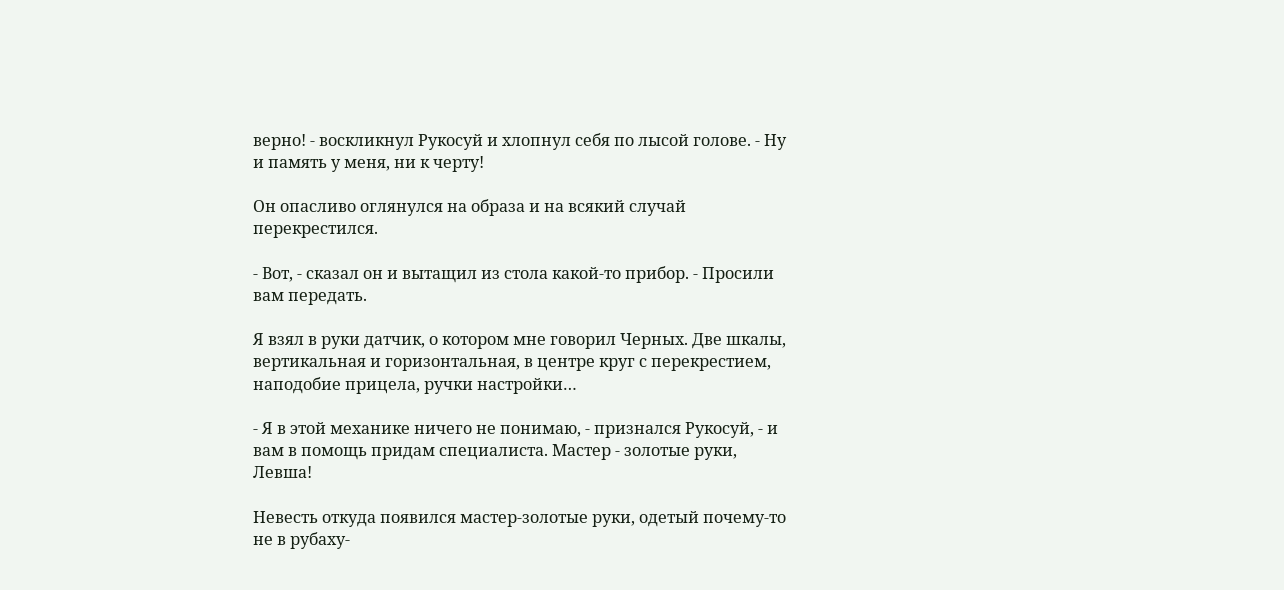верно! - воскликнул Рукосуй и хлопнул себя по лысой голове. - Ну и память у меня, ни к черту!

Он опасливо оглянулся на образа и на всякий случай перекрестился.

- Вот, - сказал он и вытащил из стола какой-то прибор. - Просили вам передать.

Я взял в руки датчик, о котором мне говорил Черных. Две шкалы, вертикальная и горизонтальная, в центре круг с перекрестием, наподобие прицела, ручки настройки…

- Я в этой механике ничего не понимаю, - признался Рукосуй, - и вам в помощь придам специалиста. Мастер - золотые руки, Левша!

Невесть откуда появился мастер-золотые руки, одетый почему-то не в рубаху-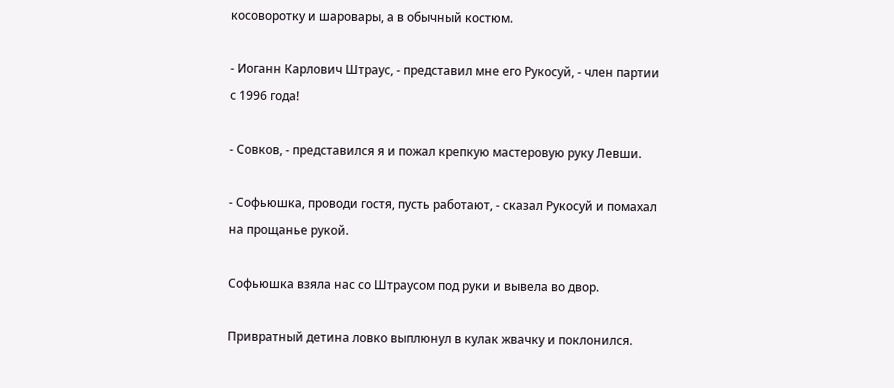косоворотку и шаровары, а в обычный костюм.

- Иоганн Карлович Штраус, - представил мне его Рукосуй, - член партии с 1996 года!

- Совков, - представился я и пожал крепкую мастеровую руку Левши.

- Софьюшка, проводи гостя, пусть работают, - сказал Рукосуй и помахал на прощанье рукой.

Софьюшка взяла нас со Штраусом под руки и вывела во двор.

Привратный детина ловко выплюнул в кулак жвачку и поклонился.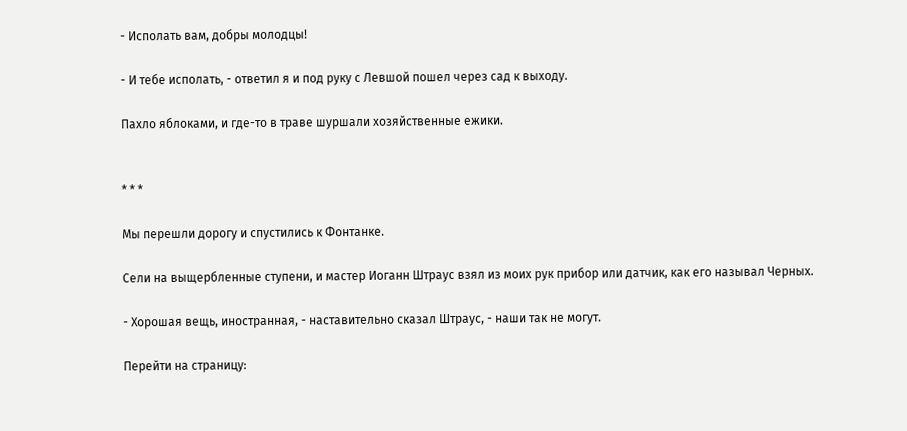- Исполать вам, добры молодцы!

- И тебе исполать, - ответил я и под руку с Левшой пошел через сад к выходу.

Пахло яблоками, и где-то в траве шуршали хозяйственные ежики.


* * *

Мы перешли дорогу и спустились к Фонтанке.

Сели на выщербленные ступени, и мастер Иоганн Штраус взял из моих рук прибор или датчик, как его называл Черных.

- Хорошая вещь, иностранная, - наставительно сказал Штраус, - наши так не могут.

Перейти на страницу: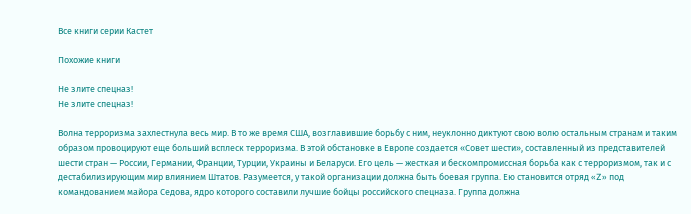Все книги серии Кастет

Похожие книги

Не злите спецназ!
Не злите спецназ!

Волна терроризма захлестнула весь мир. В то же время США, возглавившие борьбу с ним, неуклонно диктуют свою волю остальным странам и таким образом провоцируют еще больший всплеск терроризма. В этой обстановке в Европе создается «Совет шести», составленный из представителей шести стран — России, Германии, Франции, Турции, Украины и Беларуси. Его цель — жесткая и бескомпромиссная борьба как с терроризмом, так и с дестабилизирующим мир влиянием Штатов. Разумеется, у такой организации должна быть боевая группа. Ею становится отряд «Z» под командованием майора Седова, ядро которого составили лучшие бойцы российского спецназа. Группа должна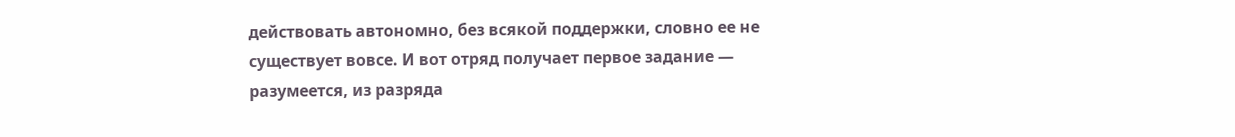действовать автономно, без всякой поддержки, словно ее не существует вовсе. И вот отряд получает первое задание — разумеется, из разряда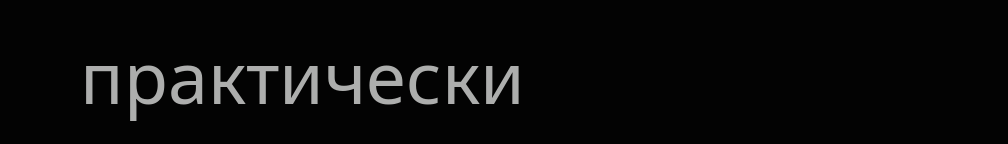практически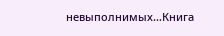невыполнимых…Книга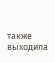также выходила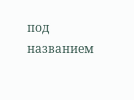под названием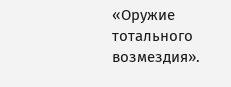«Оружие тотального возмездия».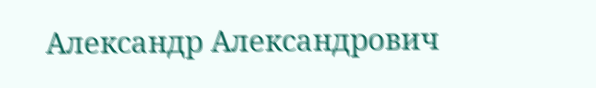Александр Александрович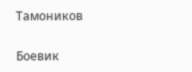Тамоников

Боевик